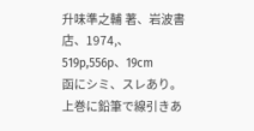升味準之輔 著、岩波書店、1974,、519p,556p、19cm
函にシミ、スレあり。上巻に鉛筆で線引きあ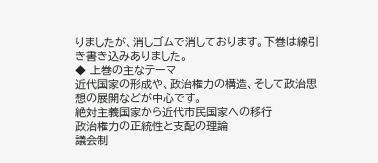りましたが、消しゴムで消しております。下巻は線引き書き込みありました。
◆ 上巻の主なテーマ
近代国家の形成や、政治権力の構造、そして政治思想の展開などが中心です。
絶対主義国家から近代市民国家への移行
政治権力の正統性と支配の理論
議会制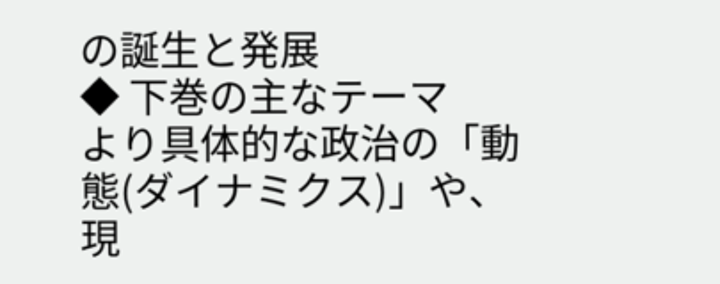の誕生と発展
◆ 下巻の主なテーマ
より具体的な政治の「動態(ダイナミクス)」や、現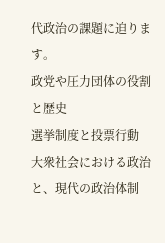代政治の課題に迫ります。
政党や圧力団体の役割と歴史
選挙制度と投票行動
大衆社会における政治と、現代の政治体制